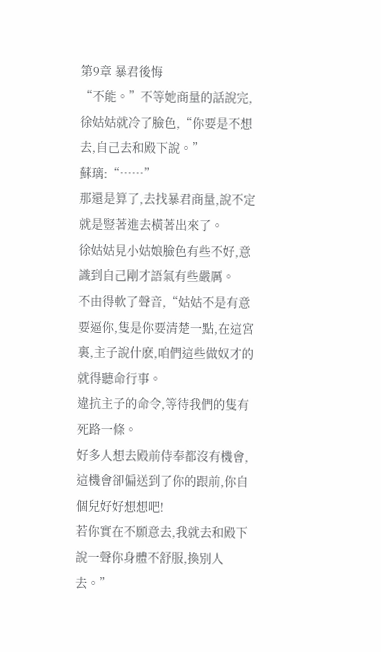第9章 暴君後悔
“不能。”不等她商量的話說完,徐姑姑就冷了臉色,“你要是不想去,自己去和殿下說。”
蘇璃:“……”
那還是算了,去找暴君商量,說不定就是豎著進去橫著出來了。
徐姑姑見小姑娘臉色有些不好,意識到自己剛才語氣有些嚴厲。
不由得軟了聲音,“姑姑不是有意要逼你,隻是你要清楚一點,在這宮裏,主子說什麽,咱們這些做奴才的就得聽命行事。
違抗主子的命令,等待我們的隻有死路一條。
好多人想去殿前侍奉都沒有機會,這機會卻偏送到了你的跟前,你自個兒好好想想吧!
若你實在不願意去,我就去和殿下說一聲你身體不舒服,換別人去。”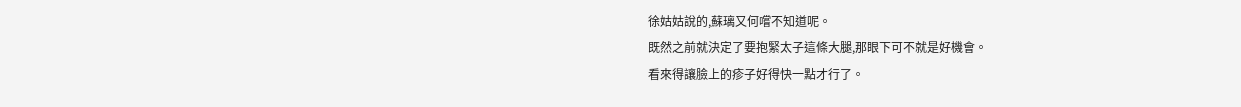徐姑姑說的,蘇璃又何嚐不知道呢。
既然之前就決定了要抱緊太子這條大腿,那眼下可不就是好機會。
看來得讓臉上的疹子好得快一點才行了。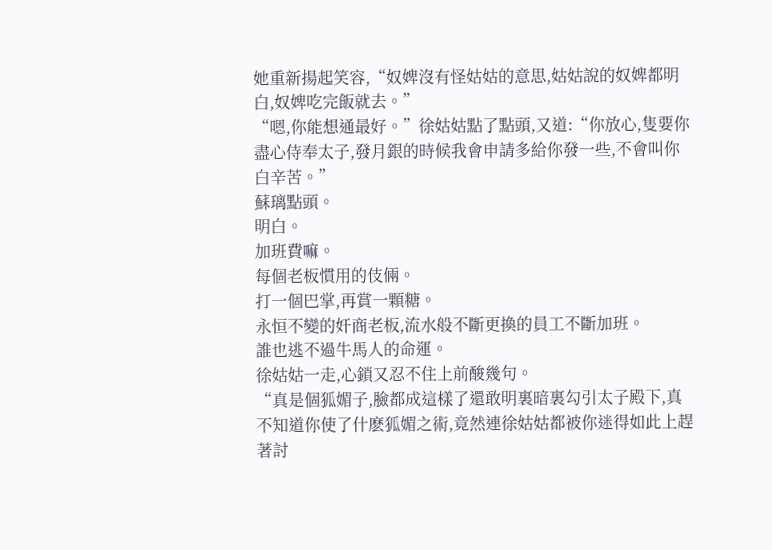她重新揚起笑容,“奴婢沒有怪姑姑的意思,姑姑說的奴婢都明白,奴婢吃完飯就去。”
“嗯,你能想通最好。”徐姑姑點了點頭,又道:“你放心,隻要你盡心侍奉太子,發月銀的時候我會申請多給你發一些,不會叫你白辛苦。”
蘇璃點頭。
明白。
加班費嘛。
每個老板慣用的伎倆。
打一個巴掌,再賞一顆糖。
永恒不變的奸商老板,流水般不斷更換的員工不斷加班。
誰也逃不過牛馬人的命運。
徐姑姑一走,心鎖又忍不住上前酸幾句。
“真是個狐媚子,臉都成這樣了還敢明裏暗裏勾引太子殿下,真不知道你使了什麽狐媚之術,竟然連徐姑姑都被你迷得如此上趕著討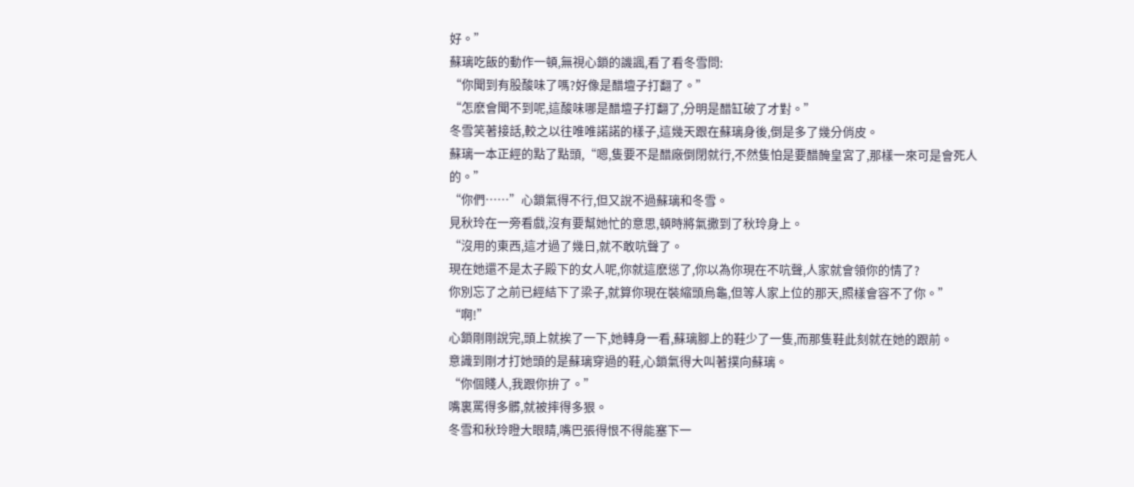好。”
蘇璃吃飯的動作一頓,無視心鎖的譏諷,看了看冬雪問:
“你聞到有股酸味了嗎?好像是醋壇子打翻了。”
“怎麽會聞不到呢,這酸味哪是醋壇子打翻了,分明是醋缸破了才對。”
冬雪笑著接話,較之以往唯唯諾諾的樣子,這幾天跟在蘇璃身後,倒是多了幾分俏皮。
蘇璃一本正經的點了點頭,“嗯,隻要不是醋廠倒閉就行,不然隻怕是要醋醃皇宮了,那樣一來可是會死人的。”
“你們……”心鎖氣得不行,但又說不過蘇璃和冬雪。
見秋玲在一旁看戲,沒有要幫她忙的意思,頓時將氣撒到了秋玲身上。
“沒用的東西,這才過了幾日,就不敢吭聲了。
現在她還不是太子殿下的女人呢,你就這麽慫了,你以為你現在不吭聲,人家就會領你的情了?
你別忘了之前已經結下了梁子,就算你現在裝縮頭烏龜,但等人家上位的那天,照樣會容不了你。”
“啊!”
心鎖剛剛說完,頭上就挨了一下,她轉身一看,蘇璃腳上的鞋少了一隻,而那隻鞋此刻就在她的跟前。
意識到剛才打她頭的是蘇璃穿過的鞋,心鎖氣得大叫著撲向蘇璃。
“你個賤人,我跟你拚了。”
嘴裏罵得多髒,就被摔得多狠。
冬雪和秋玲瞪大眼睛,嘴巴張得恨不得能塞下一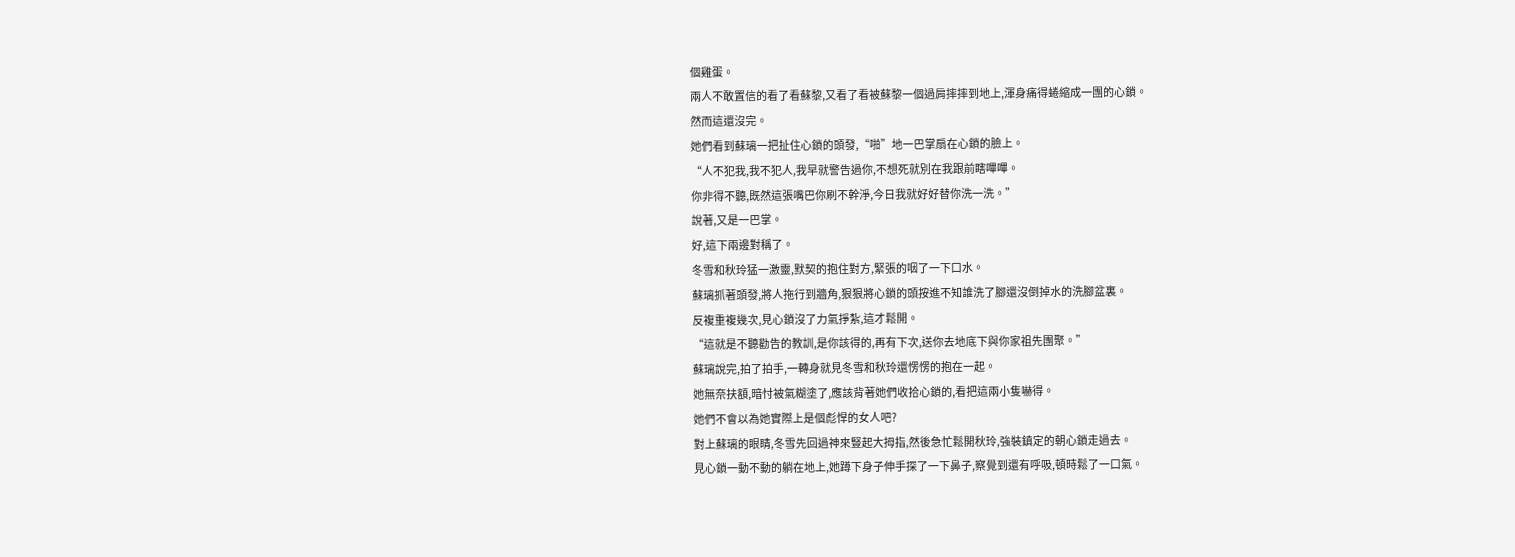個雞蛋。
兩人不敢置信的看了看蘇黎,又看了看被蘇黎一個過肩摔摔到地上,渾身痛得蜷縮成一團的心鎖。
然而這還沒完。
她們看到蘇璃一把扯住心鎖的頭發,“啪”地一巴掌扇在心鎖的臉上。
“人不犯我,我不犯人,我早就警告過你,不想死就別在我跟前瞎嗶嗶。
你非得不聽,既然這張嘴巴你刷不幹淨,今日我就好好替你洗一洗。”
說著,又是一巴掌。
好,這下兩邊對稱了。
冬雪和秋玲猛一激靈,默契的抱住對方,緊張的咽了一下口水。
蘇璃抓著頭發,將人拖行到牆角,狠狠將心鎖的頭按進不知誰洗了腳還沒倒掉水的洗腳盆裏。
反複重複幾次,見心鎖沒了力氣掙紮,這才鬆開。
“這就是不聽勸告的教訓,是你該得的,再有下次,送你去地底下與你家祖先團聚。”
蘇璃說完,拍了拍手,一轉身就見冬雪和秋玲還愣愣的抱在一起。
她無奈扶額,暗忖被氣糊塗了,應該背著她們收拾心鎖的,看把這兩小隻嚇得。
她們不會以為她實際上是個彪悍的女人吧?
對上蘇璃的眼睛,冬雪先回過神來豎起大拇指,然後急忙鬆開秋玲,強裝鎮定的朝心鎖走過去。
見心鎖一動不動的躺在地上,她蹲下身子伸手探了一下鼻子,察覺到還有呼吸,頓時鬆了一口氣。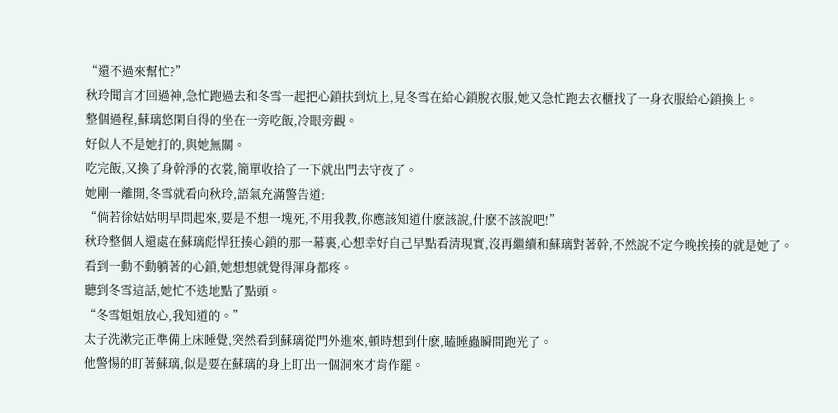“還不過來幫忙?”
秋玲聞言才回過神,急忙跑過去和冬雪一起把心鎖扶到炕上,見冬雪在給心鎖脫衣服,她又急忙跑去衣櫃找了一身衣服給心鎖換上。
整個過程,蘇璃悠閑自得的坐在一旁吃飯,冷眼旁觀。
好似人不是她打的,與她無關。
吃完飯,又換了身幹淨的衣裳,簡單收拾了一下就出門去守夜了。
她剛一離開,冬雪就看向秋玲,語氣充滿警告道:
“倘若徐姑姑明早問起來,要是不想一塊死,不用我教,你應該知道什麽該說,什麽不該說吧!”
秋玲整個人還處在蘇璃彪悍狂揍心鎖的那一幕裏,心想幸好自己早點看清現實,沒再繼續和蘇璃對著幹,不然說不定今晚挨揍的就是她了。
看到一動不動躺著的心鎖,她想想就覺得渾身都疼。
聽到冬雪這話,她忙不迭地點了點頭。
“冬雪姐姐放心,我知道的。”
太子洗漱完正準備上床睡覺,突然看到蘇璃從門外進來,頓時想到什麽,瞌睡蟲瞬間跑光了。
他警惕的盯著蘇璃,似是要在蘇璃的身上盯出一個洞來才肯作罷。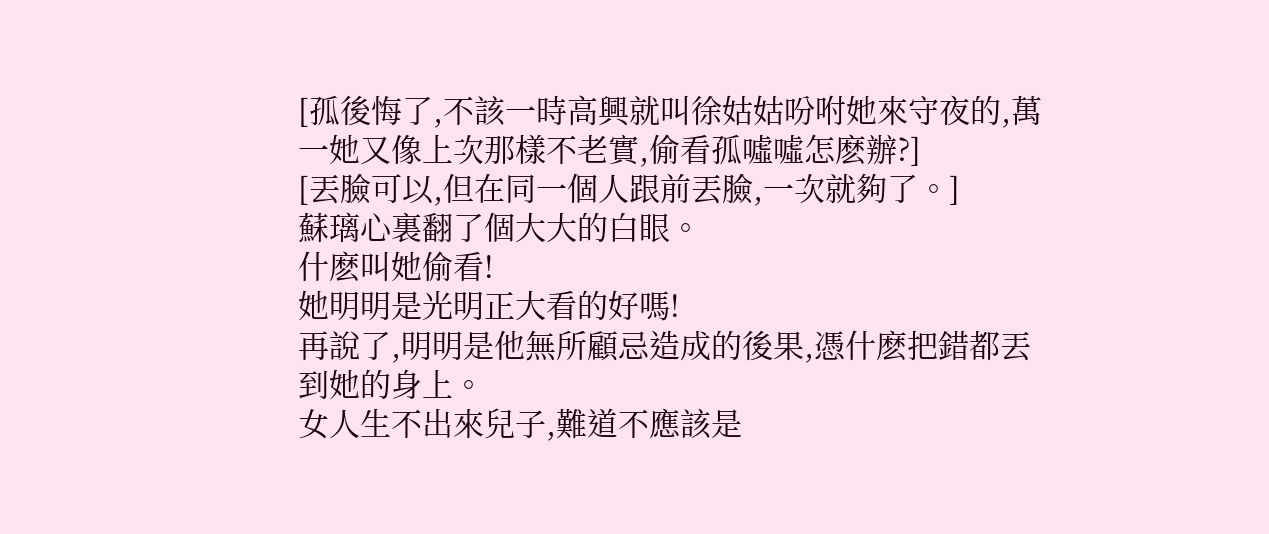[孤後悔了,不該一時高興就叫徐姑姑吩咐她來守夜的,萬一她又像上次那樣不老實,偷看孤噓噓怎麽辦?]
[丟臉可以,但在同一個人跟前丟臉,一次就夠了。]
蘇璃心裏翻了個大大的白眼。
什麽叫她偷看!
她明明是光明正大看的好嗎!
再說了,明明是他無所顧忌造成的後果,憑什麽把錯都丟到她的身上。
女人生不出來兒子,難道不應該是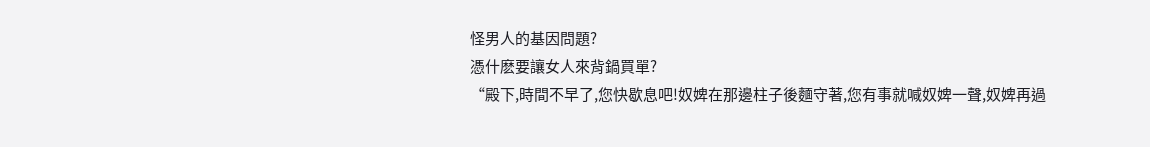怪男人的基因問題?
憑什麽要讓女人來背鍋買單?
“殿下,時間不早了,您快歇息吧!奴婢在那邊柱子後麵守著,您有事就喊奴婢一聲,奴婢再過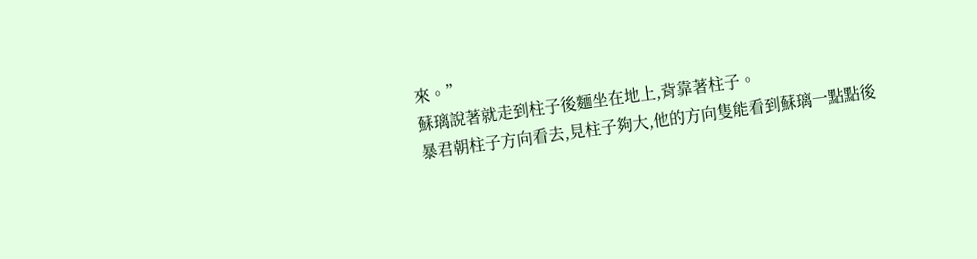來。”
蘇璃說著就走到柱子後麵坐在地上,背靠著柱子。
暴君朝柱子方向看去,見柱子夠大,他的方向隻能看到蘇璃一點點後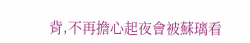背,不再擔心起夜會被蘇璃看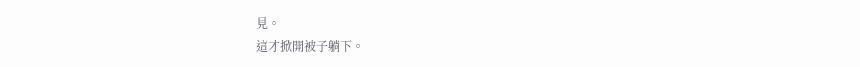見。
這才掀開被子躺下。